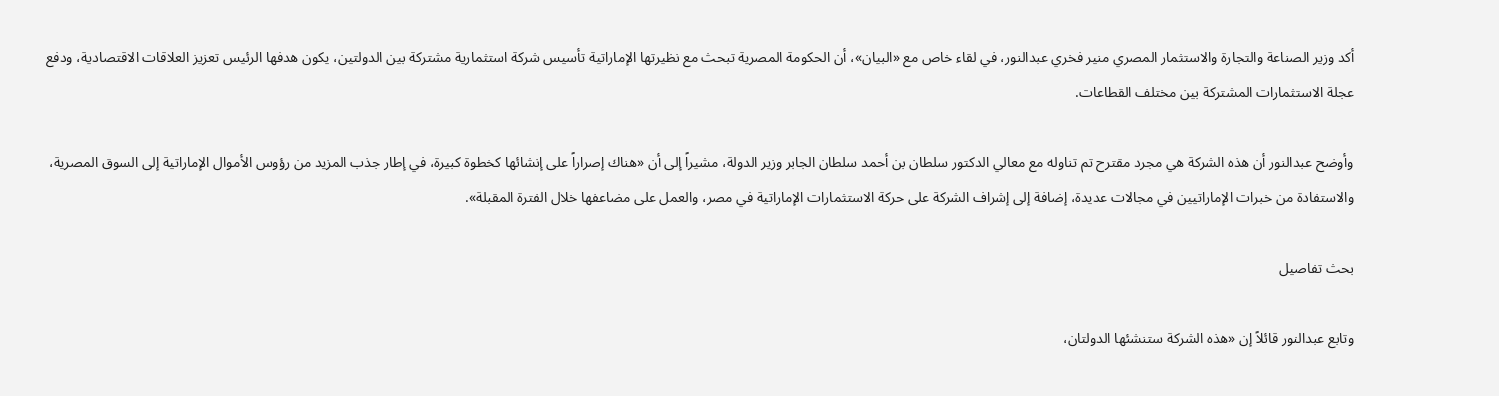أكد وزير الصناعة والتجارة والاستثمار المصري منير فخري عبدالنور، في لقاء خاص مع «البيان»، أن الحكومة المصرية تبحث مع نظيرتها الإماراتية تأسيس شركة استثمارية مشتركة بين الدولتين، يكون هدفها الرئيس تعزيز العلاقات الاقتصادية، ودفع عجلة الاستثمارات المشتركة بين مختلف القطاعات.

وأوضح عبدالنور أن هذه الشركة هي مجرد مقترح تم تناوله مع معالي الدكتور سلطان بن أحمد سلطان الجابر وزير الدولة، مشيراً إلى أن «هناك إصراراً على إنشائها كخطوة كبيرة، في إطار جذب المزيد من رؤوس الأموال الإماراتية إلى السوق المصرية، والاستفادة من خبرات الإماراتيين في مجالات عديدة، إضافة إلى إشراف الشركة على حركة الاستثمارات الإماراتية في مصر، والعمل على مضاعفها خلال الفترة المقبلة».

بحث تفاصيل

وتابع عبدالنور قائلاً إن «هذه الشركة ستنشئها الدولتان،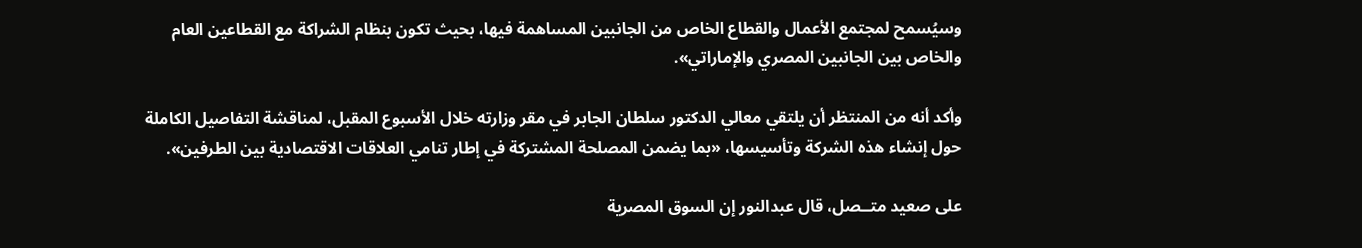وسيُسمح لمجتمع الأعمال والقطاع الخاص من الجانبين المساهمة فيها، بحيث تكون بنظام الشراكة مع القطاعين العام والخاص بين الجانبين المصري والإماراتي».

وأكد أنه من المنتظر أن يلتقي معالي الدكتور سلطان الجابر في مقر وزارته خلال الأسبوع المقبل، لمناقشة التفاصيل الكاملة حول إنشاء هذه الشركة وتأسيسها، «بما يضمن المصلحة المشتركة في إطار تنامي العلاقات الاقتصادية بين الطرفين».

على صعيد متــصل، قال عبدالنور إن السوق المصرية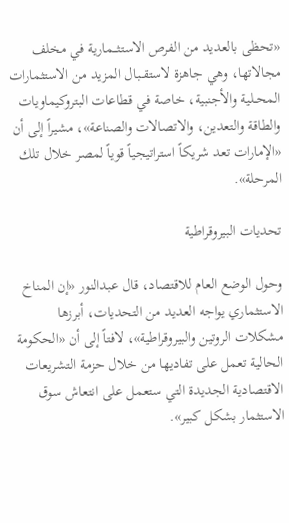«تحظى بالعديد من الفرص الاستثـــمارية في مخلف مجالاتها، وهي جاهزة لاستقــبال المزيد من الاستثمارات المحــلية والأجنبية، خاصة في قطاعات البتروكيماويات والطاقة والتعدين، والاتصالات والصناعة»، مشيراً إلى أن «الإمارات تعد شريكاً استراتيجياً قوياً لمصر خلال تلك المرحلة».

تحديات البيروقراطية

وحول الوضع العام للاقتصاد، قال عبدالنور «إن المناخ الاستثماري يواجه العديد من التحديات، أبرزها مشكلات الروتين والبيروقراطية»، لافتاً إلى أن «الحكومة الحالية تعمل على تفاديها من خلال حزمة التشريعات الاقتصادية الجديدة التي ستعمل على انتعاش سوق الاستثمار بشكل كبير».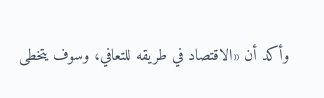وأكد أن «الاقتصاد في طريقه للتعافي، وسوف يتخطى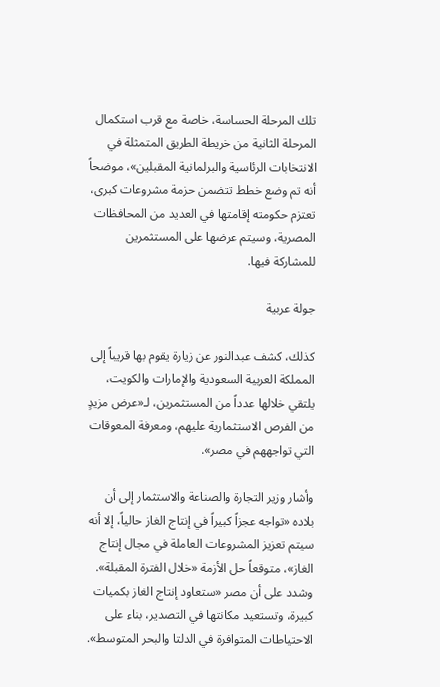تلك المرحلة الحساسة، خاصة مع قرب استكمال المرحلة الثانية من خريطة الطريق المتمثلة في الانتخابات الرئاسية والبرلمانية المقبلين»، موضحاً أنه تم وضع خطط تتضمن حزمة مشروعات كبرى، تعتزم حكومته إقامتها في العديد من المحافظات المصرية، وسيتم عرضها على المستثمرين للمشاركة فيها.

جولة عربية

كذلك، كشف عبدالنور عن زيارة يقوم بها قريباً إلى المملكة العربية السعودية والإمارات والكويت، يلتقي خلالها عدداً من المستثمرين، لـ«عرض مزيدٍ من الفرص الاستثمارية عليهم، ومعرفة المعوقات التي تواجههم في مصر».

وأشار وزير التجارة والصناعة والاستثمار إلى أن بلاده «تواجه عجزاً كبيراً في إنتاج الغاز حالياً، إلا أنه سيتم تعزيز المشروعات العاملة في مجال إنتاج الغاز»، متوقعاً حل الأزمة «خلال الفترة المقبلة». وشدد على أن مصر «ستعاود إنتاج الغاز بكميات كبيرة، وتستعيد مكانتها في التصدير، بناء على الاحتياطات المتوافرة في الدلتا والبحر المتوسط».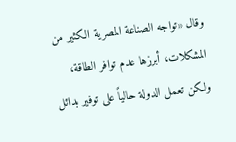وقال «تواجه الصناعة المصرية الكثير من المشكلات، أبرزها عدم توافر الطاقة، ولكن تعمل الدولة حالياً على توفير بدائل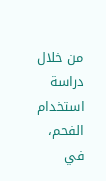من خلال دراسة استخدام الفحم، في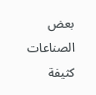بعض الصناعات كثيفة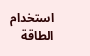استخدام الطاقة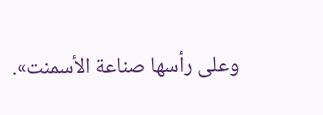وعلى رأسها صناعة الأسمنت».